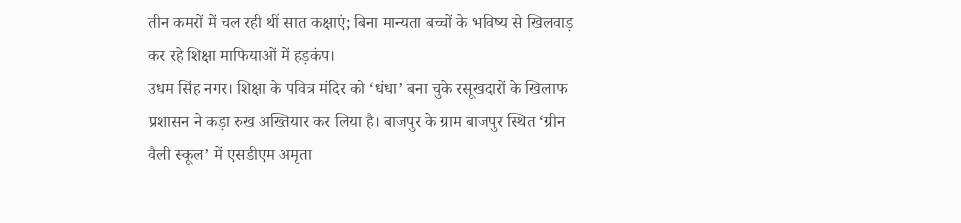तीन कमरों में चल रही थीं सात कक्षाएं; बिना मान्यता बच्चों के भविष्य से खिलवाड़ कर रहे शिक्षा माफियाओं में हड़कंप।
उधम सिंह नगर। शिक्षा के पवित्र मंदिर को ‘धंधा’ बना चुके रसूखदारों के खिलाफ प्रशासन ने कड़ा रुख अख्तियार कर लिया है। बाजपुर के ग्राम बाजपुर स्थित ‘ग्रीन वैली स्कूल’ में एसडीएम अमृता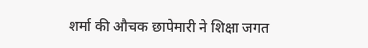शर्मा की औचक छापेमारी ने शिक्षा जगत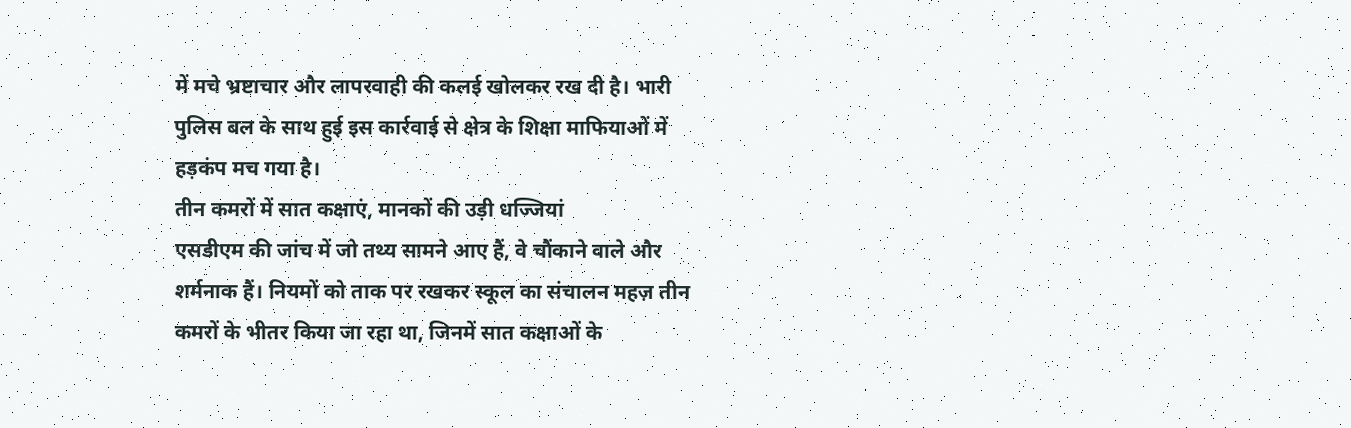में मचे भ्रष्टाचार और लापरवाही की कलई खोलकर रख दी है। भारी पुलिस बल के साथ हुई इस कार्रवाई से क्षेत्र के शिक्षा माफियाओं में हड़कंप मच गया है।
तीन कमरों में सात कक्षाएं, मानकों की उड़ी धज्जियां
एसडीएम की जांच में जो तथ्य सामने आए हैं, वे चौंकाने वाले और शर्मनाक हैं। नियमों को ताक पर रखकर स्कूल का संचालन महज़ तीन कमरों के भीतर किया जा रहा था, जिनमें सात कक्षाओं के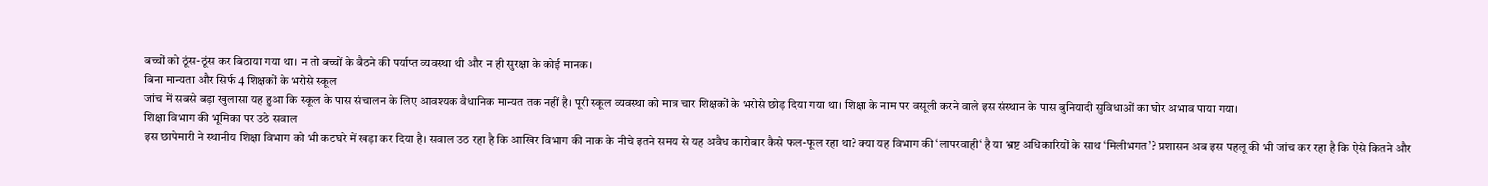बच्चों को ठूंस-ठूंस कर बिठाया गया था। न तो बच्चों के बैठने की पर्याप्त व्यवस्था थी और न ही सुरक्षा के कोई मानक।
बिना मान्यता और सिर्फ 4 शिक्षकों के भरोसे स्कूल
जांच में सबसे बड़ा खुलासा यह हुआ कि स्कूल के पास संचालन के लिए आवश्यक वैधानिक मान्यत तक नहीं है। पूरी स्कूल व्यवस्था को मात्र चार शिक्षकों के भरोसे छोड़ दिया गया था। शिक्षा के नाम पर वसूली करने वाले इस संस्थान के पास बुनियादी सुविधाओं का घोर अभाव पाया गया।
शिक्षा विभाग की भूमिका पर उठे सवाल
इस छापेमारी ने स्थानीय शिक्षा विभाग को भी कटघरे में खड़ा कर दिया है। सवाल उठ रहा है कि आखिर विभाग की नाक के नीचे इतने समय से यह अवैध कारोबार कैसे फल-फूल रहा था? क्या यह विभाग की ‘लापरवाही‘ है या भ्रष्ट अधिकारियों के साथ ‘मिलीभगत’? प्रशासन अब इस पहलू की भी जांच कर रहा है कि ऐसे कितने और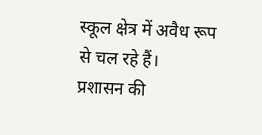स्कूल क्षेत्र में अवैध रूप से चल रहे हैं।
प्रशासन की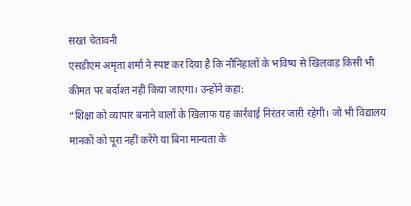सख्त चेतावनी
एसडीएम अमृता शर्मा ने स्पष्ट कर दिया है कि नौनिहालों के भविष्य से खिलवाड़ किसी भी कीमत पर बर्दाश्त नहीं किया जाएगा। उन्होंने कहा:
“शिक्षा को व्यापार बनाने वालों के खिलाफ यह कार्रवाई निरंतर जारी रहेगी। जो भी विद्यालय मानकों को पूरा नहीं करेंगे या बिना मान्यता के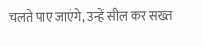चलते पाए जाएंगे, उन्हें सील कर सख्त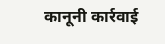कानूनी कार्रवाई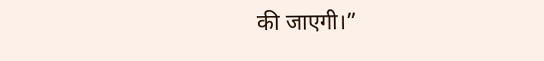की जाएगी।”